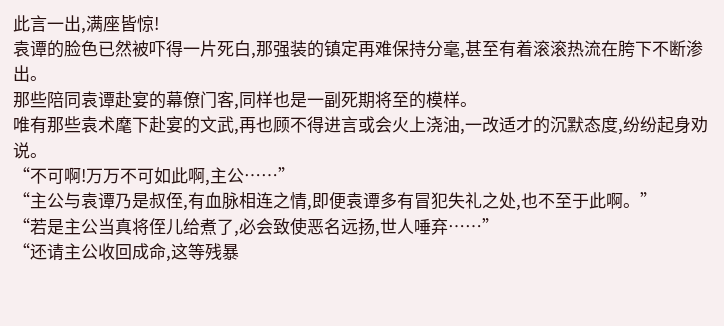此言一出,满座皆惊!
袁谭的脸色已然被吓得一片死白,那强装的镇定再难保持分毫,甚至有着滚滚热流在胯下不断渗出。
那些陪同袁谭赴宴的幕僚门客,同样也是一副死期将至的模样。
唯有那些袁术麾下赴宴的文武,再也顾不得进言或会火上浇油,一改适才的沉默态度,纷纷起身劝说。
“不可啊!万万不可如此啊,主公……”
“主公与袁谭乃是叔侄,有血脉相连之情,即便袁谭多有冒犯失礼之处,也不至于此啊。”
“若是主公当真将侄儿给煮了,必会致使恶名远扬,世人唾弃……”
“还请主公收回成命,这等残暴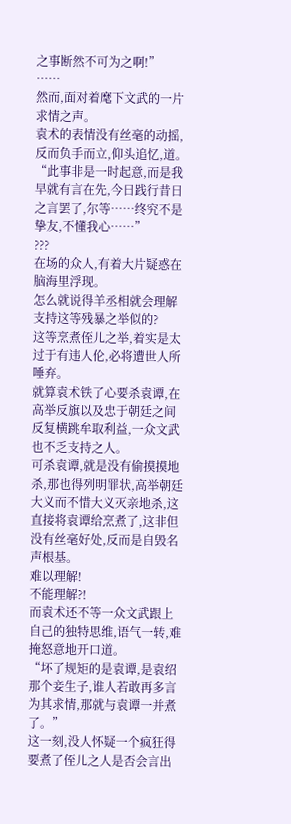之事断然不可为之啊!”
……
然而,面对着麾下文武的一片求情之声。
袁术的表情没有丝毫的动摇,反而负手而立,仰头追忆,道。
“此事非是一时起意,而是我早就有言在先,今日践行昔日之言罢了,尔等……终究不是挚友,不懂我心……”
???
在场的众人,有着大片疑惑在脑海里浮现。
怎么就说得羊丞相就会理解支持这等残暴之举似的?
这等烹煮侄儿之举,着实是太过于有违人伦,必将遭世人所唾弃。
就算袁术铁了心要杀袁谭,在高举反旗以及忠于朝廷之间反复横跳牟取利益,一众文武也不乏支持之人。
可杀袁谭,就是没有偷摸摸地杀,那也得列明罪状,高举朝廷大义而不惜大义灭亲地杀,这直接将袁谭给烹煮了,这非但没有丝毫好处,反而是自毁名声根基。
难以理解!
不能理解?!
而袁术还不等一众文武跟上自己的独特思维,语气一转,难掩怒意地开口道。
“坏了规矩的是袁谭,是袁绍那个妾生子,谁人若敢再多言为其求情,那就与袁谭一并煮了。”
这一刻,没人怀疑一个疯狂得要煮了侄儿之人是否会言出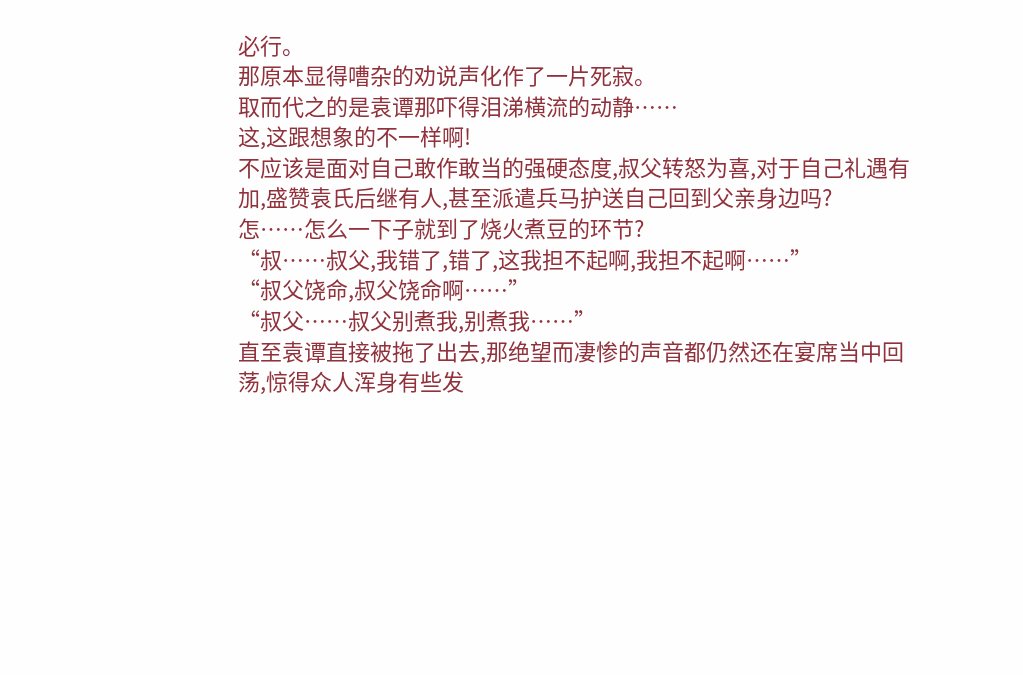必行。
那原本显得嘈杂的劝说声化作了一片死寂。
取而代之的是袁谭那吓得泪涕横流的动静……
这,这跟想象的不一样啊!
不应该是面对自己敢作敢当的强硬态度,叔父转怒为喜,对于自己礼遇有加,盛赞袁氏后继有人,甚至派遣兵马护送自己回到父亲身边吗?
怎……怎么一下子就到了烧火煮豆的环节?
“叔……叔父,我错了,错了,这我担不起啊,我担不起啊……”
“叔父饶命,叔父饶命啊……”
“叔父……叔父别煮我,别煮我……”
直至袁谭直接被拖了出去,那绝望而凄惨的声音都仍然还在宴席当中回荡,惊得众人浑身有些发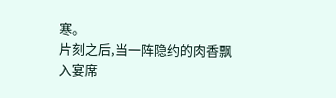寒。
片刻之后,当一阵隐约的肉香飘入宴席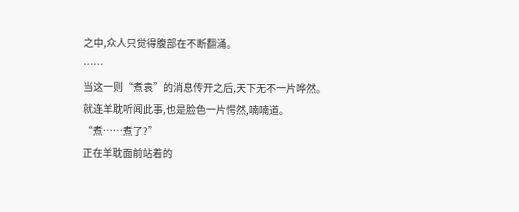之中,众人只觉得腹部在不断翻涌。
……
当这一则“煮袁”的消息传开之后,天下无不一片哗然。
就连羊耽听闻此事,也是脸色一片愕然,喃喃道。
“煮……煮了?”
正在羊耽面前站着的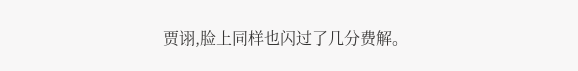贾诩,脸上同样也闪过了几分费解。